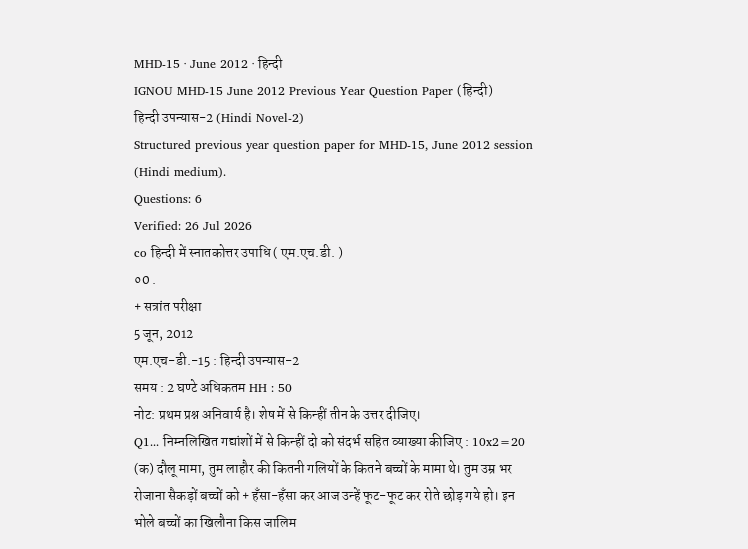MHD-15 · June 2012 · हिन्दी
IGNOU MHD-15 June 2012 Previous Year Question Paper (हिन्दी)
हिन्दी उपन्यास-2 (Hindi Novel-2)
Structured previous year question paper for MHD-15, June 2012 session (Hindi medium).
Questions: 6
Verified: 26 Jul 2026
co हिन्दी में स्नातकोत्तर उपाधि ( एम.एच.डी. )
०0 .
+ सत्रांत परीक्षा
5 जून, 2012
एम.एच-डी.-15 : हिन्दी उपन्यास-2
समय : 2 घण्टे अधिकतम HH : 50
नोट: प्रथम प्रश्न अनिवार्य है। शेष में से किन्हीं तीन के उत्तर दीजिए।
Q1... निम्नलिखित गद्यांशों में से किन्हीं दो को संदर्भ सहित व्याख्या कीजिए : 10x2=20
(क) दौलू मामा, तुम लाहौर की कितनी गलियों के कितने बच्चों के मामा थे। तुम उम्र भर रोजाना सैकड़ों बच्चों को + हँसा-हँसा कर आज उन्हें फूट-फूट कर रोते छोड़ गये हो। इन भोले बच्चों का खिलौना किस जालिम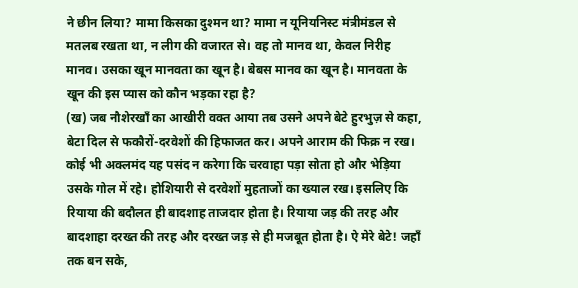ने छीन लिया? मामा किसका दुश्मन था? मामा न यूनियनिस्ट मंत्रीमंडल से मतलब रखता था, न लीग की वजारत से। वह तो मानव था, केवल निरीह मानव। उसका खून मानवता का खून है। बेबस मानव का खून है। मानवता के खून की इस प्यास को कौन भड़का रहा है?
(ख) जब नौशेरखाँ का आखीरी वक्त आया तब उसने अपने बेटे हुरभुज़ से कहा, बेटा दिल से फकौरों-दरवेशों की हिफाजत कर। अपने आराम की फिक्र न रख। कोई भी अक्लमंद यह पसंद न करेगा कि चरवाहा पड़ा सोता हो और भेड़िया उसके गोल में रहे। होशियारी से दरवेशों मुहताजों का ख्याल रख। इसलिए कि रियाया की बदौलत ही बादशाह ताजदार होता है। रियाया जड़ की तरह और बादशाहा दरख्त की तरह और दरख्त जड़ से ही मजबूत होता है। ऐ मेरे बेटे! जहाँ तक बन सके,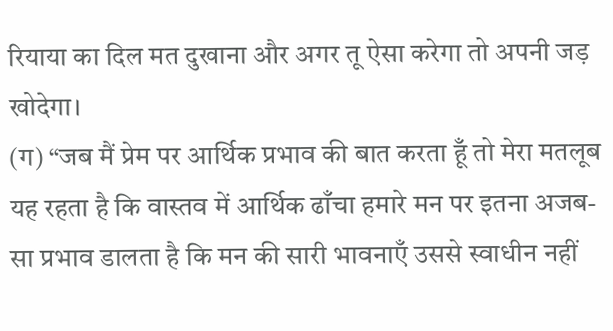रियाया का दिल मत दुखाना और अगर तू ऐसा करेगा तो अपनी जड़ खोदेगा।
(ग) “जब मैं प्रेम पर आर्थिक प्रभाव की बात करता हूँ तो मेरा मतलूब यह रहता है कि वास्तव में आर्थिक ढाँचा हमारे मन पर इतना अजब-सा प्रभाव डालता है कि मन की सारी भावनाएँ उससे स्वाधीन नहीं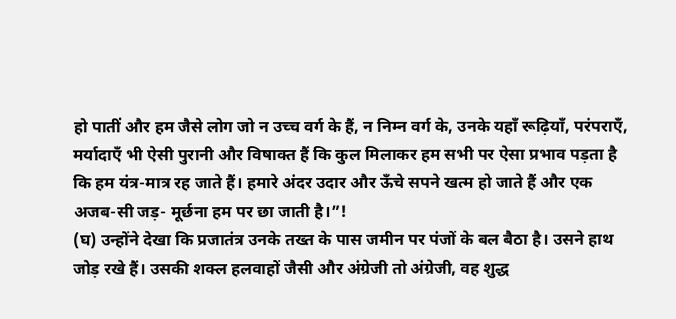हो पातीं और हम जैसे लोग जो न उच्च वर्ग के हैं, न निम्न वर्ग के, उनके यहाँ रूढ़ियाँ, परंपराएँ, मर्यादाएँ भी ऐसी पुरानी और विषाक्त हैं कि कुल मिलाकर हम सभी पर ऐसा प्रभाव पड़ता है कि हम यंत्र-मात्र रह जाते हैं। हमारे अंदर उदार और ऊँचे सपने खत्म हो जाते हैं और एक अजब-सी जड़- मूर्छना हम पर छा जाती है।”!
(घ) उन्होंने देखा कि प्रजातंत्र उनके तख्त के पास जमीन पर पंजों के बल बैठा है। उसने हाथ जोड़ रखे हैं। उसकी शक्ल हलवाहों जैसी और अंग्रेजी तो अंग्रेजी, वह शुद्ध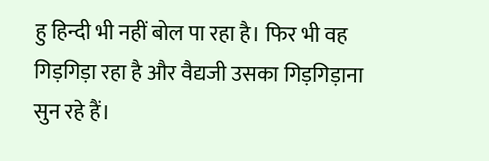हु हिन्दी भी नहीं बोल पा रहा है। फिर भी वह गिड़गिड़ा रहा है और वैद्यजी उसका गिड़गिड़ाना सुन रहे हैं।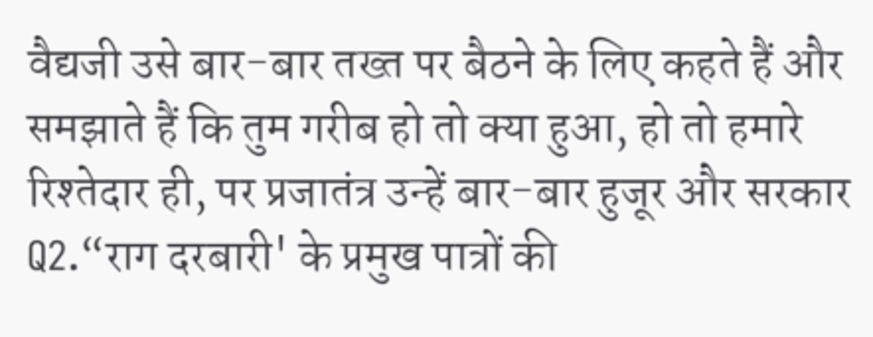वैद्यजी उसे बार-बार तख्त पर बैठने के लिए कहते हैं और समझाते हैं कि तुम गरीब हो तो क्या हुआ, हो तो हमारे रिश्तेदार ही, पर प्रजातंत्र उन्हें बार-बार हुजूर और सरकार
Q2.“राग दरबारी' के प्रमुख पात्रों की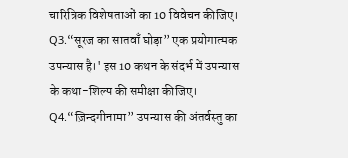चारित्रिक विशेषताओं का 10 विवेचन कीजिए।
Q3.“सूरज का सातवाँ घोड़ा” एक प्रयोगात्मक उपन्यास है।' इस 10 कथन के संदर्भ में उपन्यास के कथा-शिल्प की समीक्षा कीजिए।
Q4.“ज़िन्दगीनामा” उपन्यास की अंतर्वस्तु का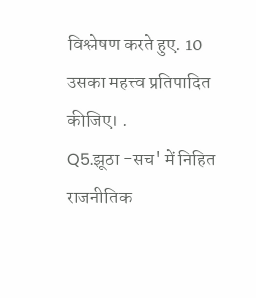विश्लेषण करते हुए. 10 उसका महत्त्व प्रतिपादित कीजिए। .
Q5.झूठा -सच' में निहित राजनीतिक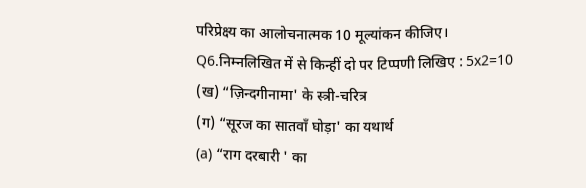परिप्रेक्ष्य का आलोचनात्मक 10 मूल्यांकन कीजिए।
Q6.निम्नलिखित में से किन्हीं दो पर टिप्पणी लिखिए : 5x2=10
(ख) “ज़िन्दगीनामा' के स्त्री-चरित्र
(ग) “सूरज का सातवाँ घोड़ा' का यथार्थ
(a) “राग दरबारी ' का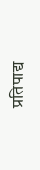प्रतिपाद्य